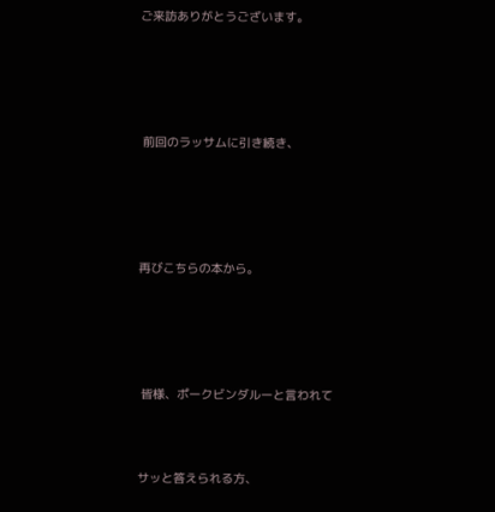ご来訪ありがとうございます。





 前回のラッサムに引き続き、





再びこちらの本から。





 皆様、ポークビンダルーと言われて



サッと答えられる方、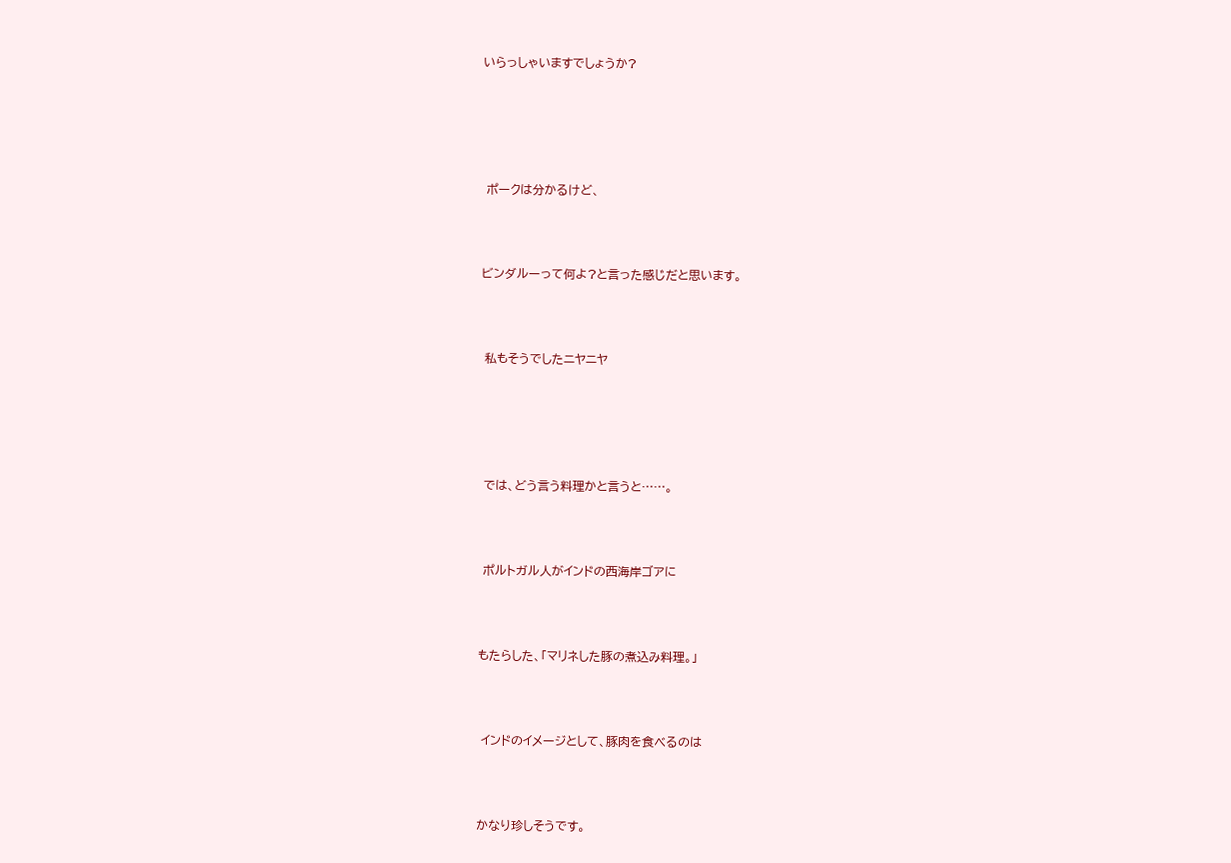いらっしゃいますでしょうか?





 ポークは分かるけど、



ビンダルーって何よ?と言った感じだと思います。



 私もそうでしたニヤニヤ





 では、どう言う料理かと言うと……。



 ポルトガル人がインドの西海岸ゴアに



もたらした、「マリネした豚の煮込み料理。」



 インドのイメージとして、豚肉を食べるのは



かなり珍しそうです。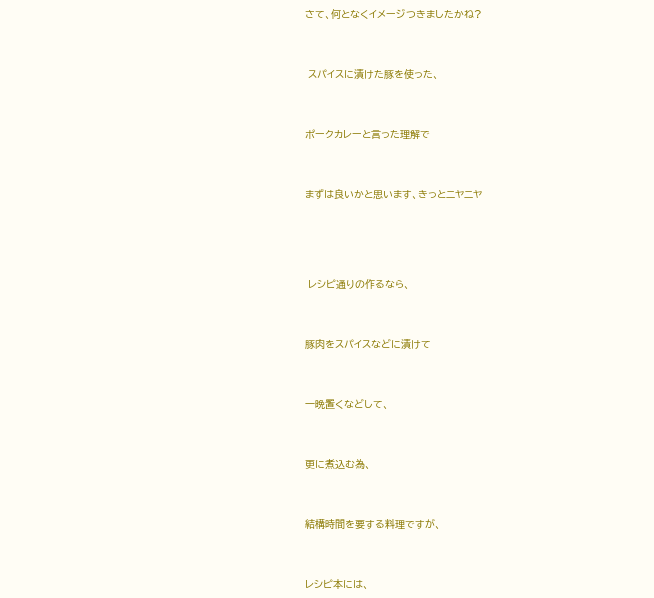さて、何となくイメージつきましたかね?



 スパイスに漬けた豚を使った、



ポークカレーと言った理解で



まずは良いかと思います、きっとニヤニヤ





 レシピ通りの作るなら、



豚肉をスパイスなどに漬けて



一晩置くなどして、



更に煮込む為、



結構時間を要する料理ですが、



レシピ本には、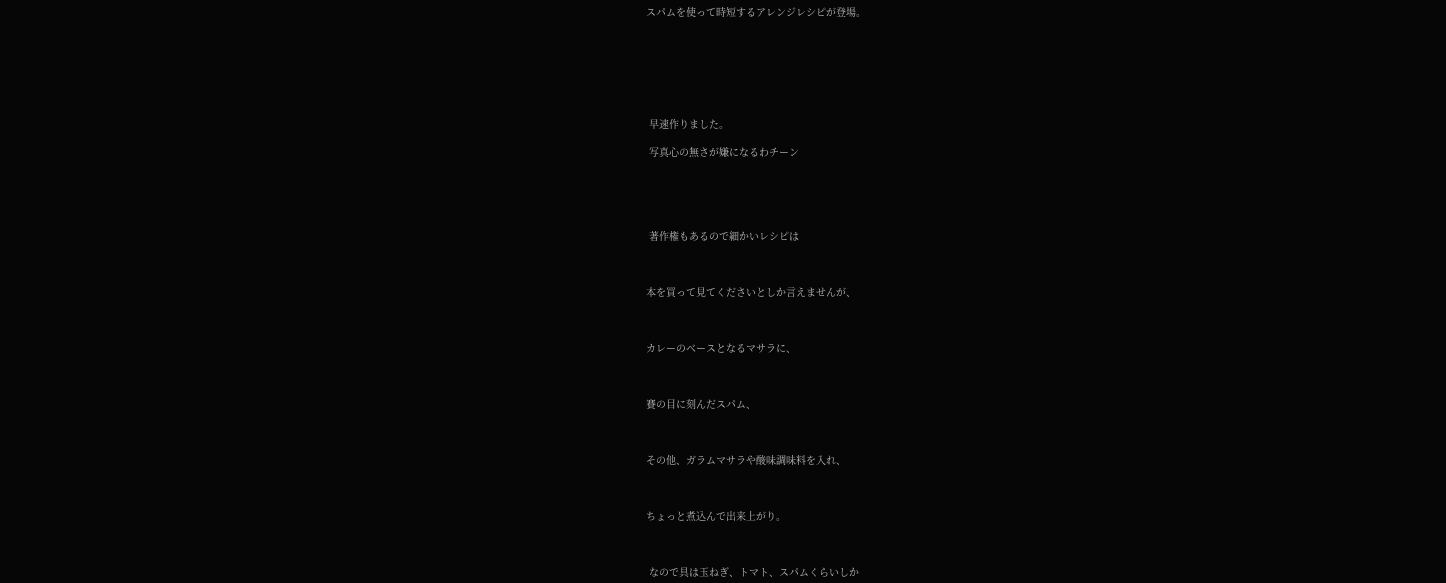スパムを使って時短するアレンジレシピが登場。







 早速作りました。

 写真心の無さが嫌になるわチーン





 著作権もあるので細かいレシピは



本を買って見てくださいとしか言えませんが、



カレーのベースとなるマサラに、



賽の目に刻んだスパム、



その他、ガラムマサラや酸味調味料を入れ、



ちょっと煮込んで出来上がり。



 なので具は玉ねぎ、トマト、スパムくらいしか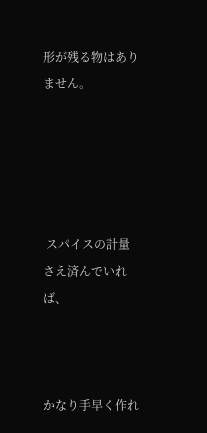形が残る物はありません。





 スパイスの計量さえ済んでいれば、



かなり手早く作れ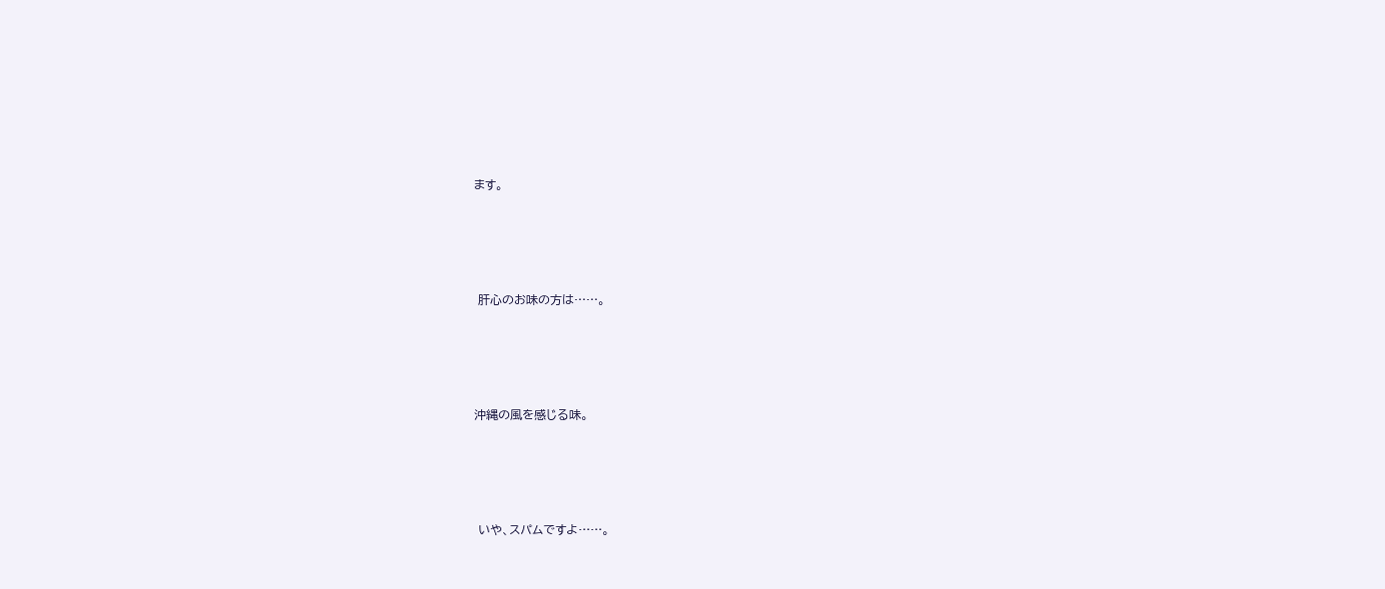ます。





 肝心のお味の方は……。





沖縄の風を感じる味。





 いや、スパムですよ……。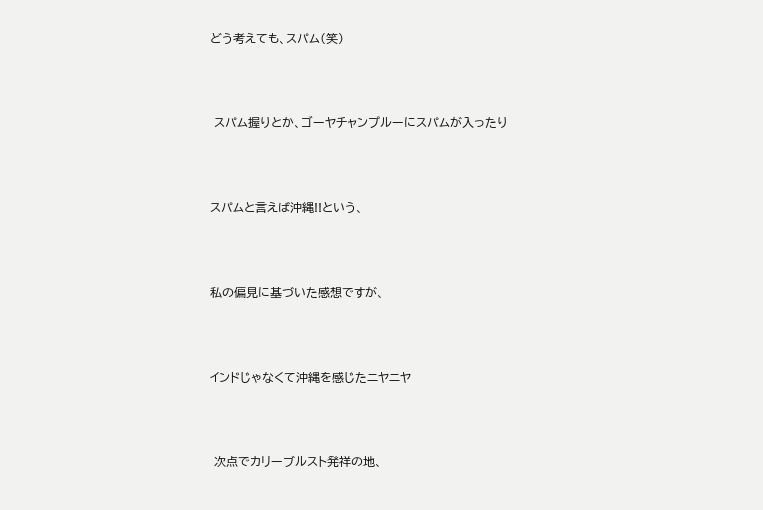どう考えても、スパム(笑)



 スパム握りとか、ゴーヤチャンプルーにスパムが入ったり



スパムと言えば沖縄!!という、



私の偏見に基づいた感想ですが、



インドじゃなくて沖縄を感じたニヤニヤ



 次点でカリーブルスト発祥の地、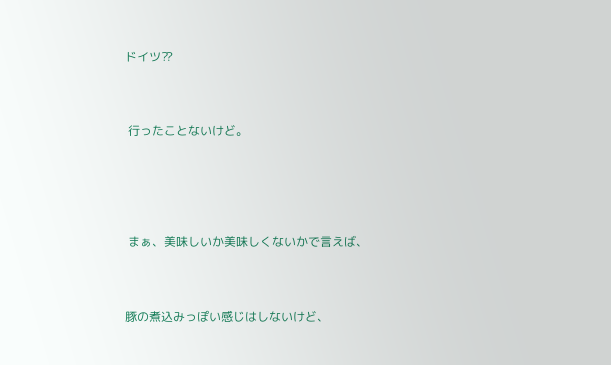ドイツ⁇



 行ったことないけど。





 まぁ、美味しいか美味しくないかで言えば、



豚の煮込みっぽい感じはしないけど、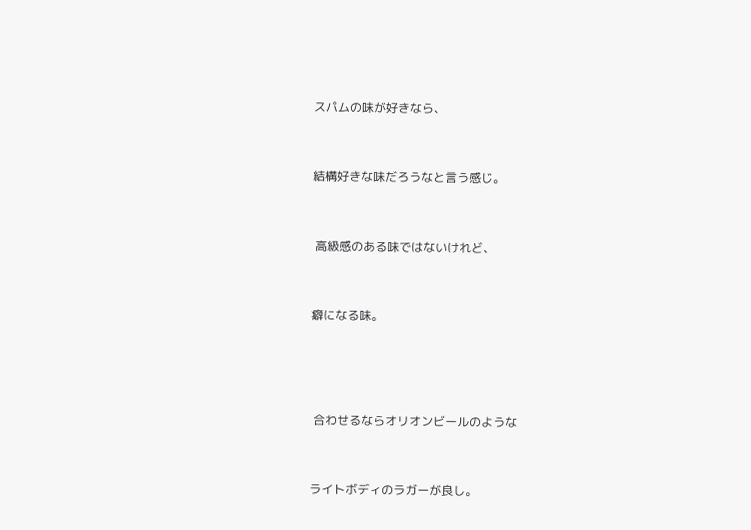スパムの味が好きなら、



結構好きな味だろうなと言う感じ。



 高級感のある味ではないけれど、



癖になる味。





 合わせるならオリオンビールのような



ライトボディのラガーが良し。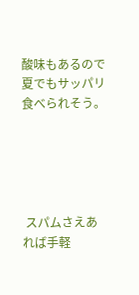酸味もあるので夏でもサッパリ食べられそう。





 スパムさえあれば手軽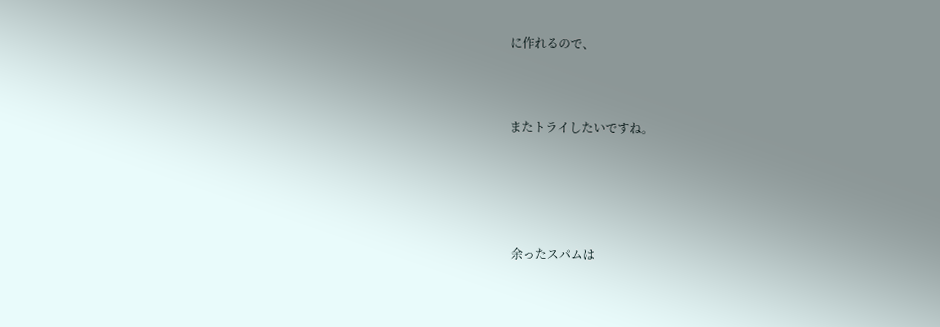に作れるので、



またトライしたいですね。





 余ったスパムは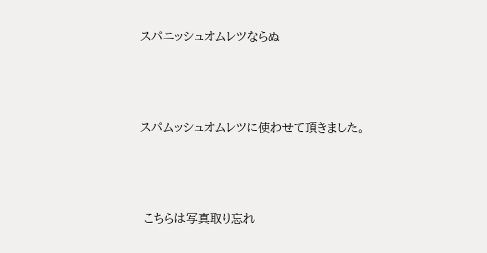スパニッシュオムレツならぬ



スパムッシュオムレツに使わせて頂きました。



 こちらは写真取り忘れ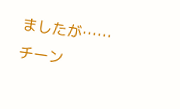ましたが……チーン